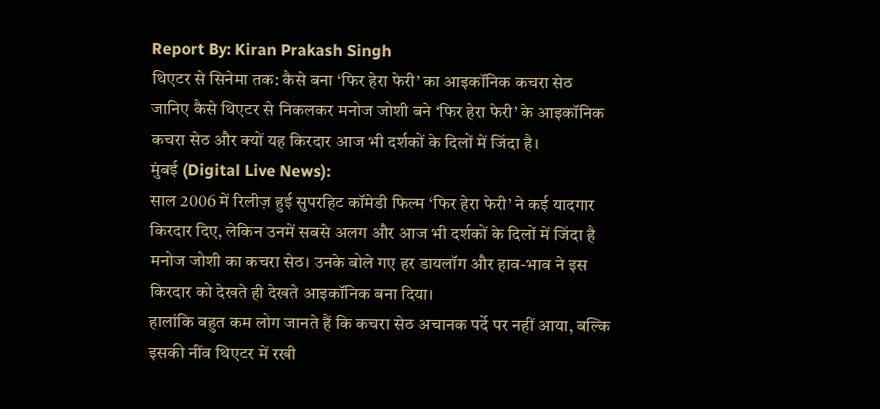Report By: Kiran Prakash Singh
थिएटर से सिनेमा तक: कैसे बना ‘फिर हेरा फेरी’ का आइकॉनिक कचरा सेठ
जानिए कैसे थिएटर से निकलकर मनोज जोशी बने ‘फिर हेरा फेरी’ के आइकॉनिक कचरा सेठ और क्यों यह किरदार आज भी दर्शकों के दिलों में जिंदा है।
मुंबई (Digital Live News):
साल 2006 में रिलीज़ हुई सुपरहिट कॉमेडी फिल्म ‘फिर हेरा फेरी’ ने कई यादगार किरदार दिए, लेकिन उनमें सबसे अलग और आज भी दर्शकों के दिलों में जिंदा है मनोज जोशी का कचरा सेठ। उनके बोले गए हर डायलॉग और हाव-भाव ने इस किरदार को देखते ही देखते आइकॉनिक बना दिया।
हालांकि बहुत कम लोग जानते हैं कि कचरा सेठ अचानक पर्दे पर नहीं आया, बल्कि इसकी नींव थिएटर में रखी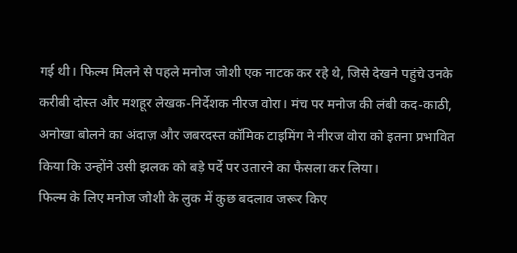गई थी। फिल्म मिलने से पहले मनोज जोशी एक नाटक कर रहे थे, जिसे देखने पहुंचे उनके करीबी दोस्त और मशहूर लेखक-निर्देशक नीरज वोरा। मंच पर मनोज की लंबी कद-काठी, अनोखा बोलने का अंदाज़ और जबरदस्त कॉमिक टाइमिंग ने नीरज वोरा को इतना प्रभावित किया कि उन्होंने उसी झलक को बड़े पर्दे पर उतारने का फैसला कर लिया।
फिल्म के लिए मनोज जोशी के लुक में कुछ बदलाव जरूर किए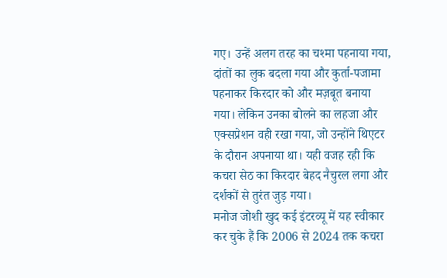गए। उन्हें अलग तरह का चश्मा पहनाया गया, दांतों का लुक बदला गया और कुर्ता-पजामा पहनाकर किरदार को और मज़बूत बनाया गया। लेकिन उनका बोलने का लहजा और एक्सप्रेशन वही रखा गया, जो उन्होंने थिएटर के दौरान अपनाया था। यही वजह रही कि कचरा सेठ का किरदार बेहद नैचुरल लगा और दर्शकों से तुरंत जुड़ गया।
मनोज जोशी खुद कई इंटरव्यू में यह स्वीकार कर चुके हैं कि 2006 से 2024 तक कचरा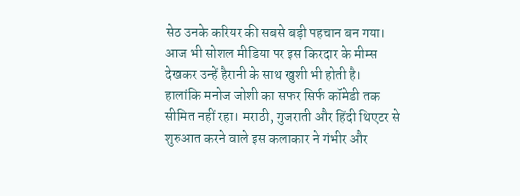सेठ उनके करियर की सबसे बड़ी पहचान बन गया। आज भी सोशल मीडिया पर इस किरदार के मीम्स देखकर उन्हें हैरानी के साथ खुशी भी होती है।
हालांकि मनोज जोशी का सफर सिर्फ कॉमेडी तक सीमित नहीं रहा। मराठी, गुजराती और हिंदी थिएटर से शुरुआत करने वाले इस कलाकार ने गंभीर और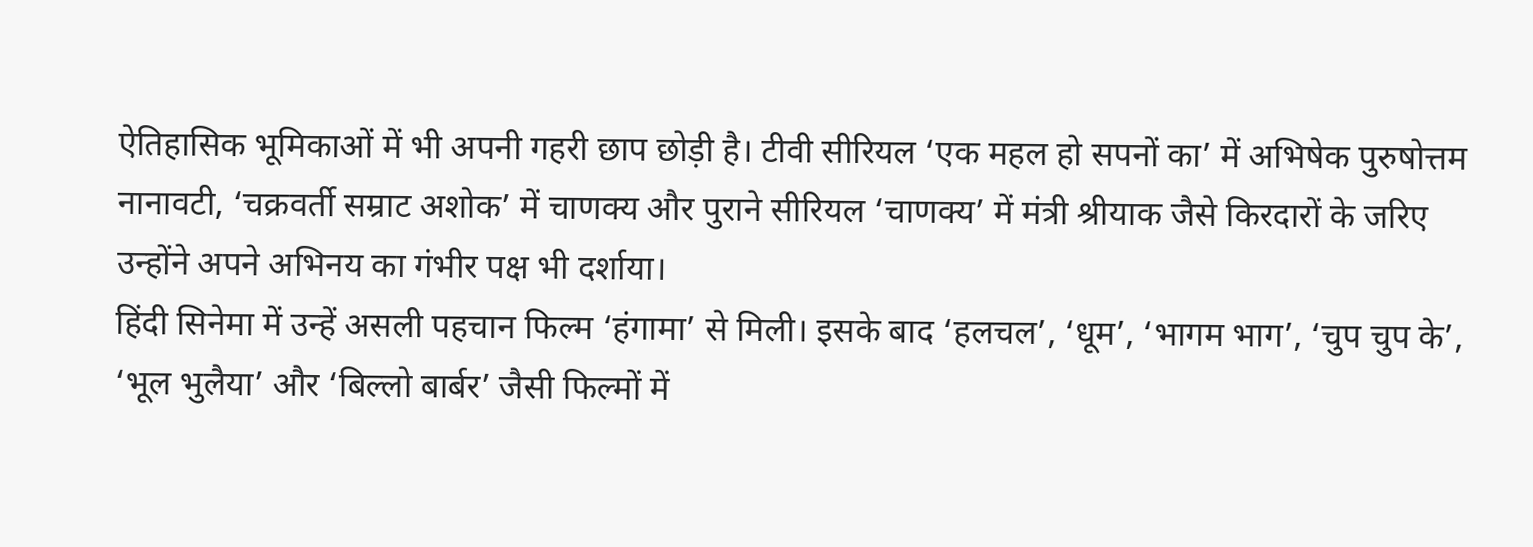ऐतिहासिक भूमिकाओं में भी अपनी गहरी छाप छोड़ी है। टीवी सीरियल ‘एक महल हो सपनों का’ में अभिषेक पुरुषोत्तम नानावटी, ‘चक्रवर्ती सम्राट अशोक’ में चाणक्य और पुराने सीरियल ‘चाणक्य’ में मंत्री श्रीयाक जैसे किरदारों के जरिए उन्होंने अपने अभिनय का गंभीर पक्ष भी दर्शाया।
हिंदी सिनेमा में उन्हें असली पहचान फिल्म ‘हंगामा’ से मिली। इसके बाद ‘हलचल’, ‘धूम’, ‘भागम भाग’, ‘चुप चुप के’, ‘भूल भुलैया’ और ‘बिल्लो बार्बर’ जैसी फिल्मों में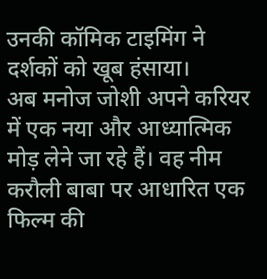उनकी कॉमिक टाइमिंग ने दर्शकों को खूब हंसाया।
अब मनोज जोशी अपने करियर में एक नया और आध्यात्मिक मोड़ लेने जा रहे हैं। वह नीम करौली बाबा पर आधारित एक फिल्म की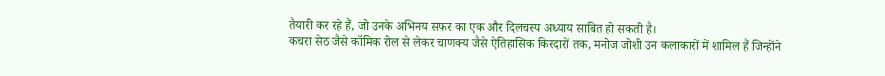तैयारी कर रहे हैं, जो उनके अभिनय सफर का एक और दिलचस्प अध्याय साबित हो सकती है।
कचरा सेठ जैसे कॉमिक रोल से लेकर चाणक्य जैसे ऐतिहासिक किरदारों तक, मनोज जोशी उन कलाकारों में शामिल हैं जिन्होंने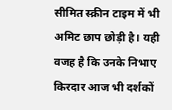सीमित स्क्रीन टाइम में भी अमिट छाप छोड़ी है। यही वजह है कि उनके निभाए किरदार आज भी दर्शकों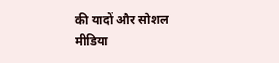की यादों और सोशल मीडिया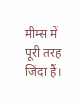मीम्स में पूरी तरह जिंदा हैं।